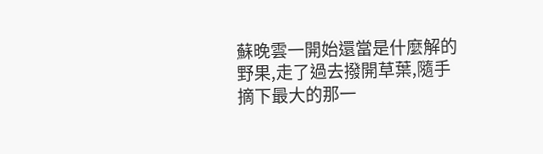蘇晚雲一開始還當是什麼解的野果,走了過去撥開草葉,隨手摘下最大的那一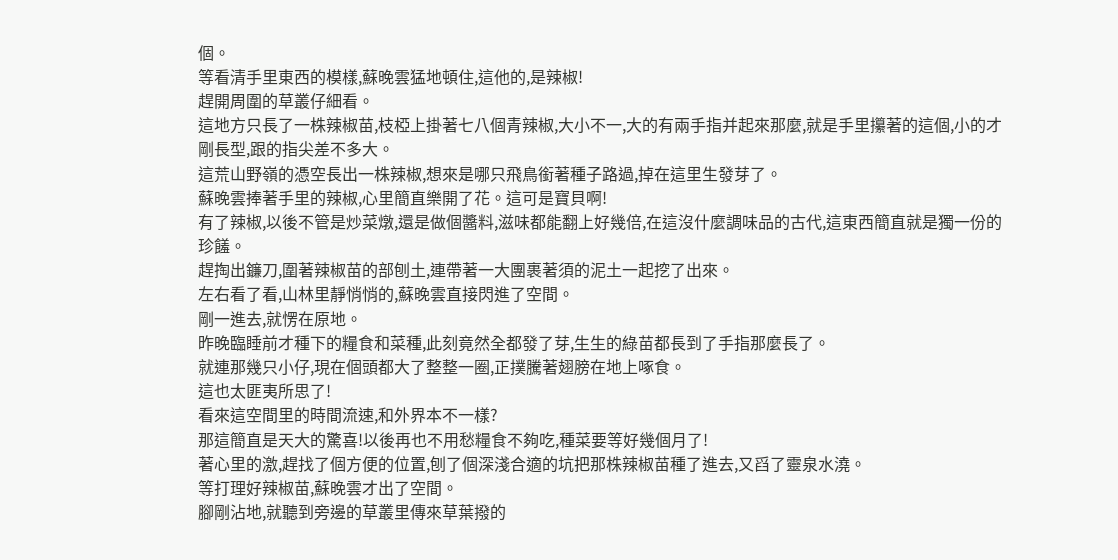個。
等看清手里東西的模樣,蘇晚雲猛地頓住,這他的,是辣椒!
趕開周圍的草叢仔細看。
這地方只長了一株辣椒苗,枝椏上掛著七八個青辣椒,大小不一,大的有兩手指并起來那麼,就是手里攥著的這個,小的才剛長型,跟的指尖差不多大。
這荒山野嶺的憑空長出一株辣椒,想來是哪只飛鳥銜著種子路過,掉在這里生發芽了。
蘇晚雲捧著手里的辣椒,心里簡直樂開了花。這可是寶貝啊!
有了辣椒,以後不管是炒菜燉,還是做個醬料,滋味都能翻上好幾倍,在這沒什麼調味品的古代,這東西簡直就是獨一份的珍饈。
趕掏出鐮刀,圍著辣椒苗的部刨土,連帶著一大團裹著須的泥土一起挖了出來。
左右看了看,山林里靜悄悄的,蘇晚雲直接閃進了空間。
剛一進去,就愣在原地。
昨晚臨睡前才種下的糧食和菜種,此刻竟然全都發了芽,生生的綠苗都長到了手指那麼長了。
就連那幾只小仔,現在個頭都大了整整一圈,正撲騰著翅膀在地上啄食。
這也太匪夷所思了!
看來這空間里的時間流速,和外界本不一樣?
那這簡直是天大的驚喜!以後再也不用愁糧食不夠吃,種菜要等好幾個月了!
著心里的激,趕找了個方便的位置,刨了個深淺合適的坑把那株辣椒苗種了進去,又舀了靈泉水澆。
等打理好辣椒苗,蘇晚雲才出了空間。
腳剛沾地,就聽到旁邊的草叢里傳來草葉撥的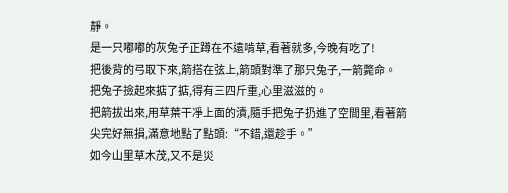靜。
是一只嘟嘟的灰兔子正蹲在不遠啃草,看著就多,今晚有吃了!
把後背的弓取下來,箭搭在弦上,箭頭對準了那只兔子,一箭斃命。
把兔子撿起來掂了掂,得有三四斤重,心里滋滋的。
把箭拔出來,用草葉干凈上面的漬,隨手把兔子扔進了空間里,看著箭尖完好無損,滿意地點了點頭:“不錯,還趁手。”
如今山里草木茂,又不是災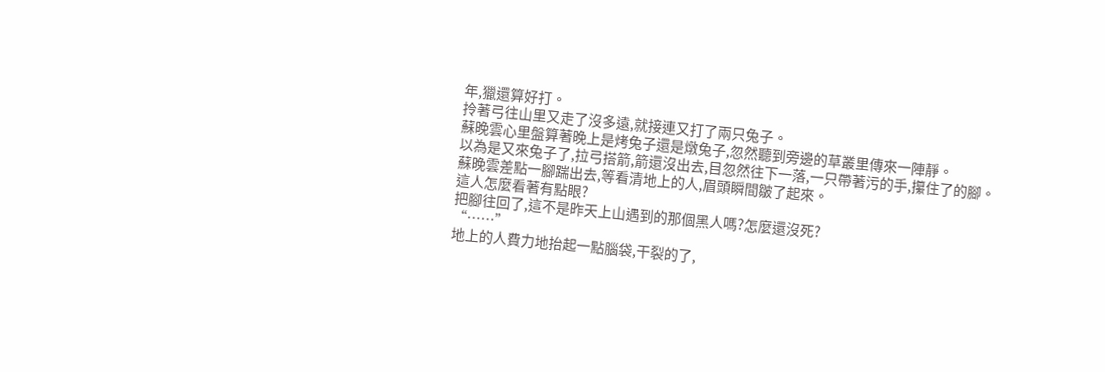年,獵還算好打。
拎著弓往山里又走了沒多遠,就接連又打了兩只兔子。
蘇晚雲心里盤算著晚上是烤兔子還是燉兔子,忽然聽到旁邊的草叢里傳來一陣靜。
以為是又來兔子了,拉弓搭箭,箭還沒出去,目忽然往下一落,一只帶著污的手,攥住了的腳。
蘇晚雲差點一腳踹出去,等看清地上的人,眉頭瞬間皺了起來。
這人怎麼看著有點眼?
把腳往回了,這不是昨天上山遇到的那個黑人嗎?怎麼還沒死?
“……”
地上的人費力地抬起一點腦袋,干裂的了,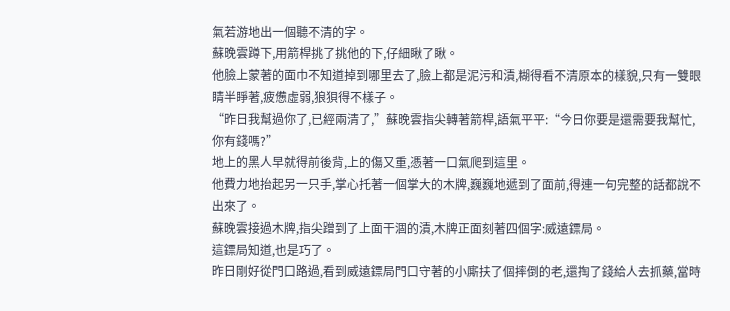氣若游地出一個聽不清的字。
蘇晚雲蹲下,用箭桿挑了挑他的下,仔細瞅了瞅。
他臉上蒙著的面巾不知道掉到哪里去了,臉上都是泥污和漬,糊得看不清原本的樣貌,只有一雙眼睛半睜著,疲憊虛弱,狼狽得不樣子。
“昨日我幫過你了,已經兩清了,”蘇晚雲指尖轉著箭桿,語氣平平:“今日你要是還需要我幫忙,你有錢嗎?”
地上的黑人早就得前後背,上的傷又重,憑著一口氣爬到這里。
他費力地抬起另一只手,掌心托著一個掌大的木牌,巍巍地遞到了面前,得連一句完整的話都說不出來了。
蘇晚雲接過木牌,指尖蹭到了上面干涸的漬,木牌正面刻著四個字:威遠鏢局。
這鏢局知道,也是巧了。
昨日剛好從門口路過,看到威遠鏢局門口守著的小廝扶了個摔倒的老,還掏了錢給人去抓藥,當時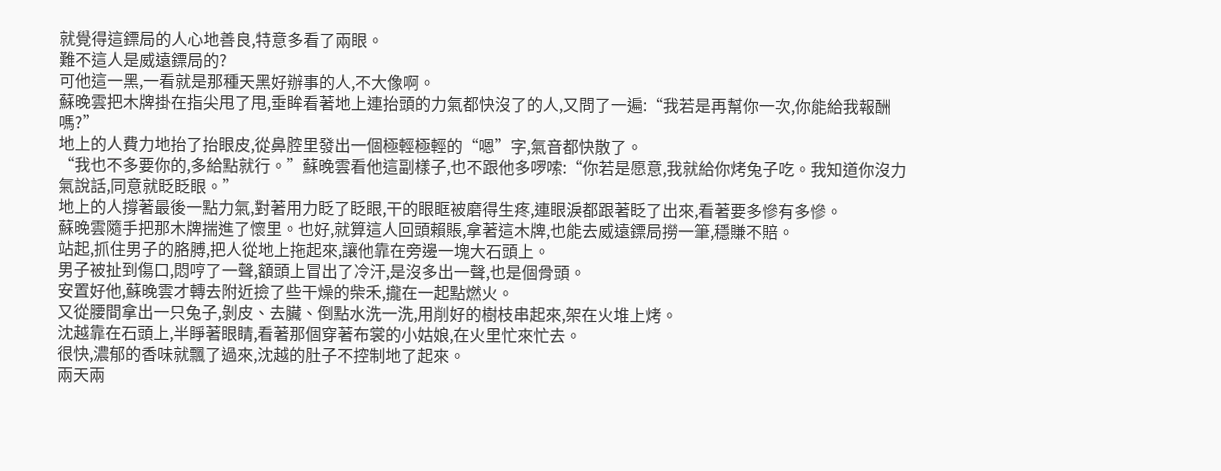就覺得這鏢局的人心地善良,特意多看了兩眼。
難不這人是威遠鏢局的?
可他這一黑,一看就是那種天黑好辦事的人,不大像啊。
蘇晚雲把木牌掛在指尖甩了甩,垂眸看著地上連抬頭的力氣都快沒了的人,又問了一遍:“我若是再幫你一次,你能給我報酬嗎?”
地上的人費力地抬了抬眼皮,從鼻腔里發出一個極輕極輕的“嗯”字,氣音都快散了。
“我也不多要你的,多給點就行。”蘇晚雲看他這副樣子,也不跟他多啰嗦:“你若是愿意,我就給你烤兔子吃。我知道你沒力氣說話,同意就眨眨眼。”
地上的人撐著最後一點力氣,對著用力眨了眨眼,干的眼眶被磨得生疼,連眼淚都跟著眨了出來,看著要多慘有多慘。
蘇晚雲隨手把那木牌揣進了懷里。也好,就算這人回頭賴賬,拿著這木牌,也能去威遠鏢局撈一筆,穩賺不賠。
站起,抓住男子的胳膊,把人從地上拖起來,讓他靠在旁邊一塊大石頭上。
男子被扯到傷口,悶哼了一聲,額頭上冒出了冷汗,是沒多出一聲,也是個骨頭。
安置好他,蘇晚雲才轉去附近撿了些干燥的柴禾,攏在一起點燃火。
又從腰間拿出一只兔子,剝皮、去臟、倒點水洗一洗,用削好的樹枝串起來,架在火堆上烤。
沈越靠在石頭上,半睜著眼睛,看著那個穿著布裳的小姑娘,在火里忙來忙去。
很快,濃郁的香味就飄了過來,沈越的肚子不控制地了起來。
兩天兩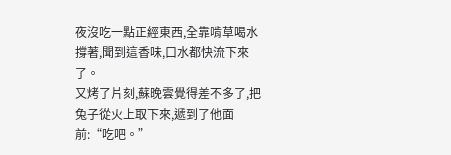夜沒吃一點正經東西,全靠啃草喝水撐著,聞到這香味,口水都快流下來了。
又烤了片刻,蘇晚雲覺得差不多了,把兔子從火上取下來,遞到了他面前:“吃吧。”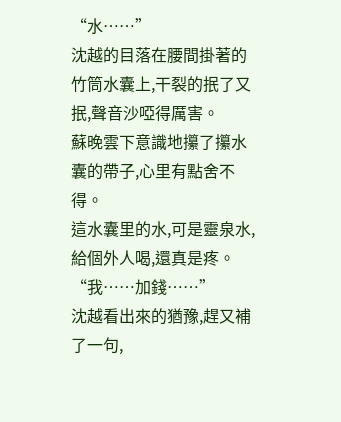“水……”
沈越的目落在腰間掛著的竹筒水囊上,干裂的抿了又抿,聲音沙啞得厲害。
蘇晚雲下意識地攥了攥水囊的帶子,心里有點舍不得。
這水囊里的水,可是靈泉水,給個外人喝,還真是疼。
“我……加錢……”
沈越看出來的猶豫,趕又補了一句,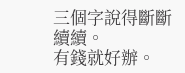三個字說得斷斷續續。
有錢就好辦。